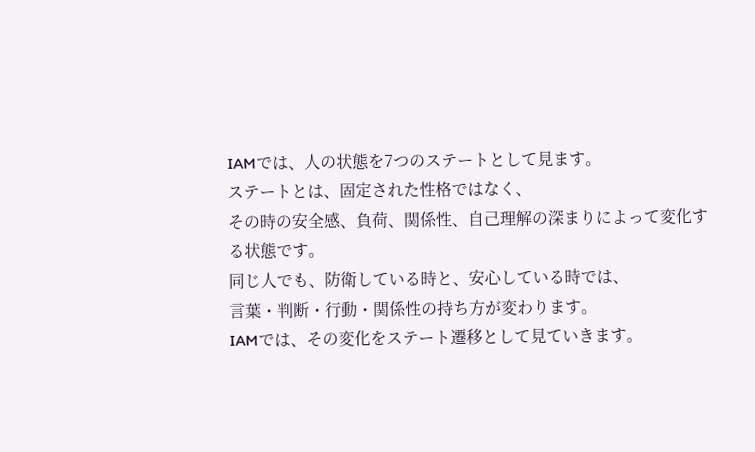IAMでは、人の状態を7つのステートとして見ます。
ステートとは、固定された性格ではなく、
その時の安全感、負荷、関係性、自己理解の深まりによって変化する状態です。
同じ人でも、防衛している時と、安心している時では、
言葉・判断・行動・関係性の持ち方が変わります。
IAMでは、その変化をステート遷移として見ていきます。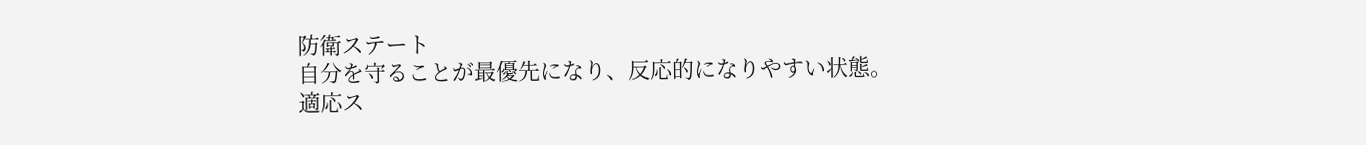防衛ステート
自分を守ることが最優先になり、反応的になりやすい状態。
適応ス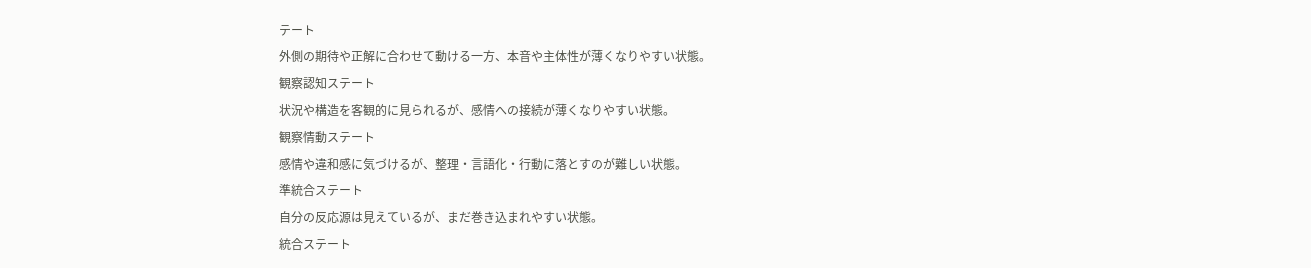テート
外側の期待や正解に合わせて動ける一方、本音や主体性が薄くなりやすい状態。
観察認知ステート
状況や構造を客観的に見られるが、感情への接続が薄くなりやすい状態。
観察情動ステート
感情や違和感に気づけるが、整理・言語化・行動に落とすのが難しい状態。
準統合ステート
自分の反応源は見えているが、まだ巻き込まれやすい状態。
統合ステート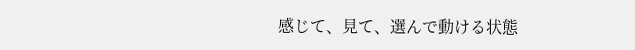感じて、見て、選んで動ける状態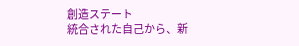創造ステート
統合された自己から、新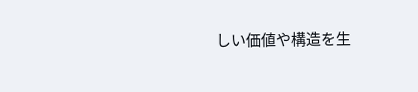しい価値や構造を生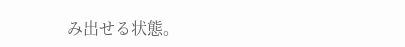み出せる状態。